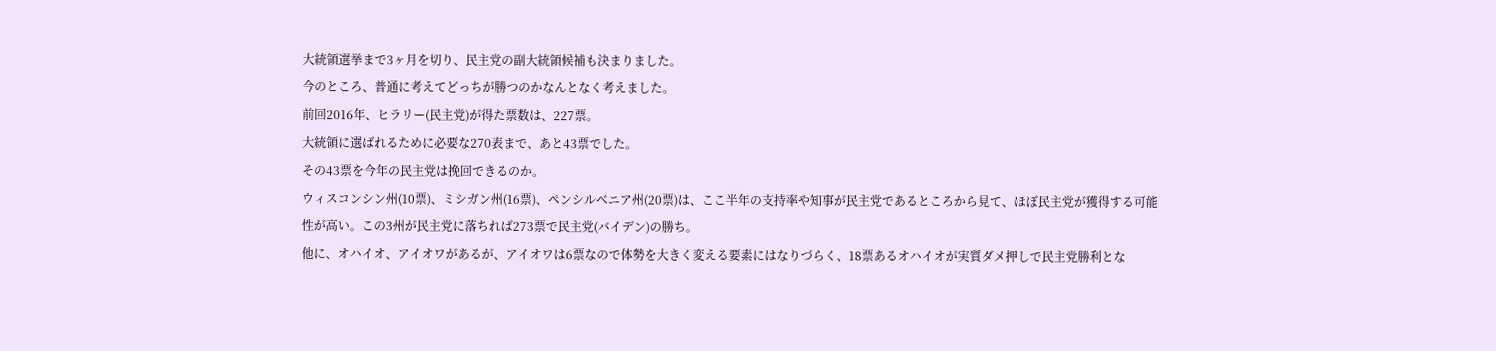大統領選挙まで3ヶ月を切り、民主党の副大統領候補も決まりました。
今のところ、普通に考えてどっちが勝つのかなんとなく考えました。
前回2016年、ヒラリー(民主党)が得た票数は、227票。
大統領に選ばれるために必要な270表まで、あと43票でした。
その43票を今年の民主党は挽回できるのか。
ウィスコンシン州(10票)、ミシガン州(16票)、ペンシルベニア州(20票)は、ここ半年の支持率や知事が民主党であるところから見て、ほぼ民主党が獲得する可能性が高い。この3州が民主党に落ちれば273票で民主党(バイデン)の勝ち。
他に、オハイオ、アイオワがあるが、アイオワは6票なので体勢を大きく変える要素にはなりづらく、18票あるオハイオが実質ダメ押しで民主党勝利とな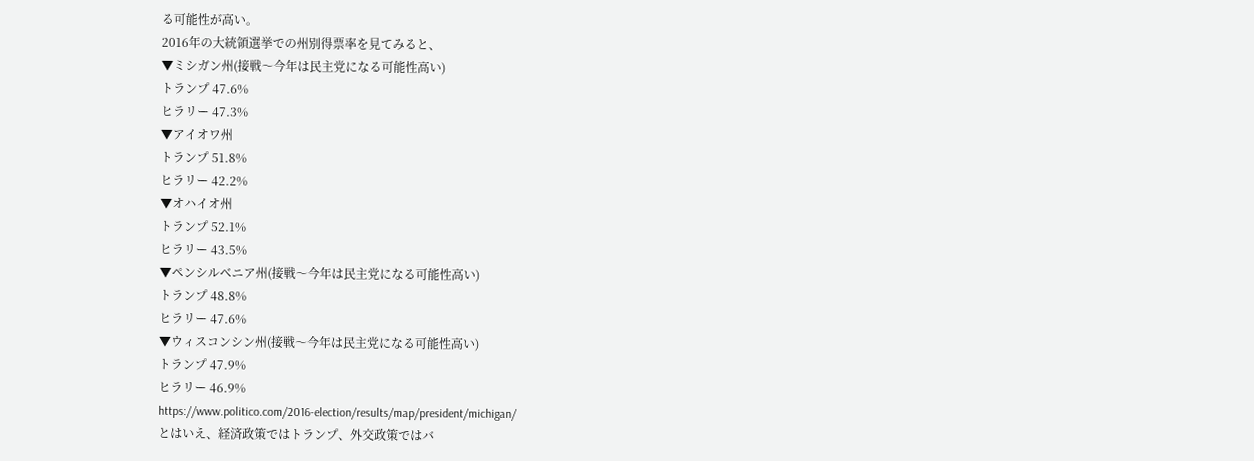る可能性が高い。
2016年の大統領選挙での州別得票率を見てみると、
▼ミシガン州(接戦〜今年は民主党になる可能性高い)
トランプ 47.6%
ヒラリー 47.3%
▼アイオワ州
トランプ 51.8%
ヒラリー 42.2%
▼オハイオ州
トランプ 52.1%
ヒラリー 43.5%
▼ペンシルベニア州(接戦〜今年は民主党になる可能性高い)
トランプ 48.8%
ヒラリー 47.6%
▼ウィスコンシン州(接戦〜今年は民主党になる可能性高い)
トランプ 47.9%
ヒラリー 46.9%
https://www.politico.com/2016-election/results/map/president/michigan/
とはいえ、経済政策ではトランプ、外交政策ではバ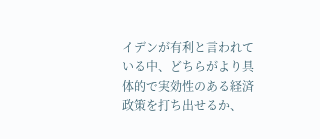イデンが有利と言われている中、どちらがより具体的で実効性のある経済政策を打ち出せるか、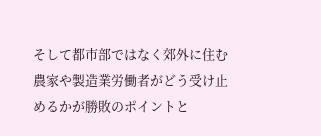そして都市部ではなく郊外に住む農家や製造業労働者がどう受け止めるかが勝敗のポイントと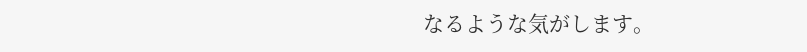なるような気がします。